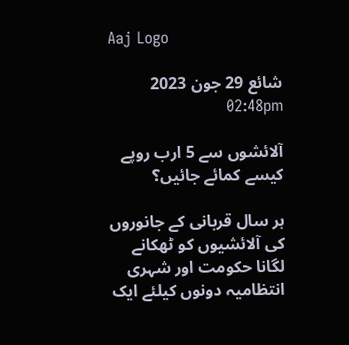Aaj Logo

شائع 29 جون 2023 02:48pm

آلائشوں سے 5 ارب روپے کیسے کمائے جائیں؟

ہر سال قربانی کے جانوروں کی آلائشیوں کو ٹھکانے لگانا حکومت اور شہری انتظامیہ دونوں کیلئے ایک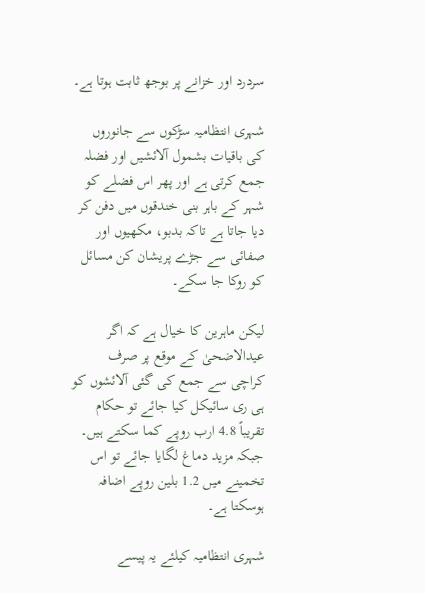سردرد اور خزانے پر بوجھ ثابت ہوتا ہے۔

شہری انتظامیہ سڑکوں سے جانوروں کی باقیات بشمول آلائشیں اور فضلہ جمع کرتی ہے اور پھر اس فضلے کو شہر کے باہر بنی خندقوں میں دفن کر دیا جاتا ہے تاکہ بدبو، مکھیوں اور صفائی سے جڑے پریشان کن مسائل کو روکا جا سکے۔

لیکن ماہرین کا خیال ہے کہ اگر عیدالاضحیٰ کے موقع پر صرف کراچی سے جمع کی گئی آلائشوں کو ہی ری سائیکل کیا جائے تو حکام تقریباً 4.8 ارب روپے کما سکتے ہیں۔ جبکہ مزید دماغ لگایا جائے تو اس تخمینے میں 1.2 بلین روپے اضافہ ہوسکتا ہے۔

شہری انتظامیہ کیلئے یہ پیسے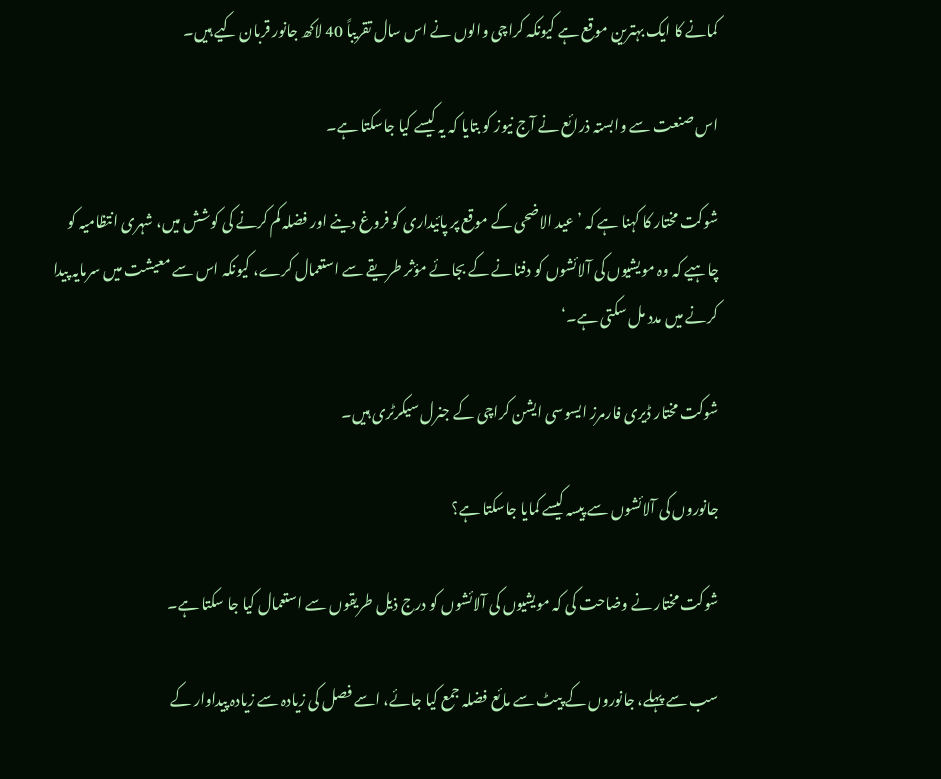کمانے کا ایک بہترین موقع ہے کیونکہ کراچی والوں نے اس سال تقریباً 40 لاکھ جانور قربان کیے ہیں۔

اس صنعت سے وابستہ ذرائع نے آج نیوز کو بتایا کہ یہ کیسے کیا جاسکتا ہے۔

شوکت مختار کا کہنا ہے کہ ’عید الاضحی کے موقع پر پائیداری کو فروغ دینے اور فضلہ کم کرنے کی کوشش میں، شہری انتظامیہ کو چاہیے کہ وہ مویشیوں کی آلائشوں کو دفنانے کے بجائے مؤثر طریقے سے استعمال کرے، کیونکہ اس سے معیشت میں سرمایہ پیدا کرنے میں مدد مل سکتی ہے۔‘

شوکت مختار ڈیری فارمرز ایسوسی ایشن کراچی کے جنرل سیکرٹری ہیں۔

جانوروں کی آلائشوں سے پیسہ کیسے کمایا جاسکتا ہے؟

شوکت مختار نے وضاحت کی کہ مویشیوں کی آلائشوں کو درج ذیل طریقوں سے استعمال کیا جا سکتا ہے۔

سب سے پہلے، جانوروں کے پیٹ سے مائع فضلہ جمع کیا جائے، اسے فصل کی زیادہ سے زیادہ پیداوار کے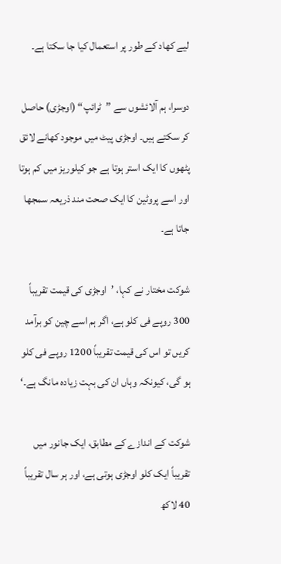لیے کھاد کے طور پر استعمال کیا جا سکتا ہے۔

دوسرا، ہم آلائشوں سے ”ٹرائپ“ (اوجڑی) حاصل کر سکتے ہیں۔ اوجڑی پیٹ میں موجود کھانے لائق پٹھوں کا ایک استر ہوتا ہے جو کیلوریز میں کم ہوتا اور اسے پروٹین کا ایک صحت مند ذریعہ سمجھا جاتا ہے۔

شوکت مختار نے کہا، ’اوجڑی کی قیمت تقریباً 300 روپے فی کلو ہے، اگر ہم اسے چین کو برآمد کریں تو اس کی قیمت تقریباً 1200 روپے فی کلو ہو گی، کیونکہ وہاں ان کی بہت زیادہ مانگ ہے۔‘

شوکت کے اندازے کے مطابق، ایک جانور میں تقریباً ایک کلو اوجڑی ہوتی ہے، اور ہر سال تقریباً 40 لاکھ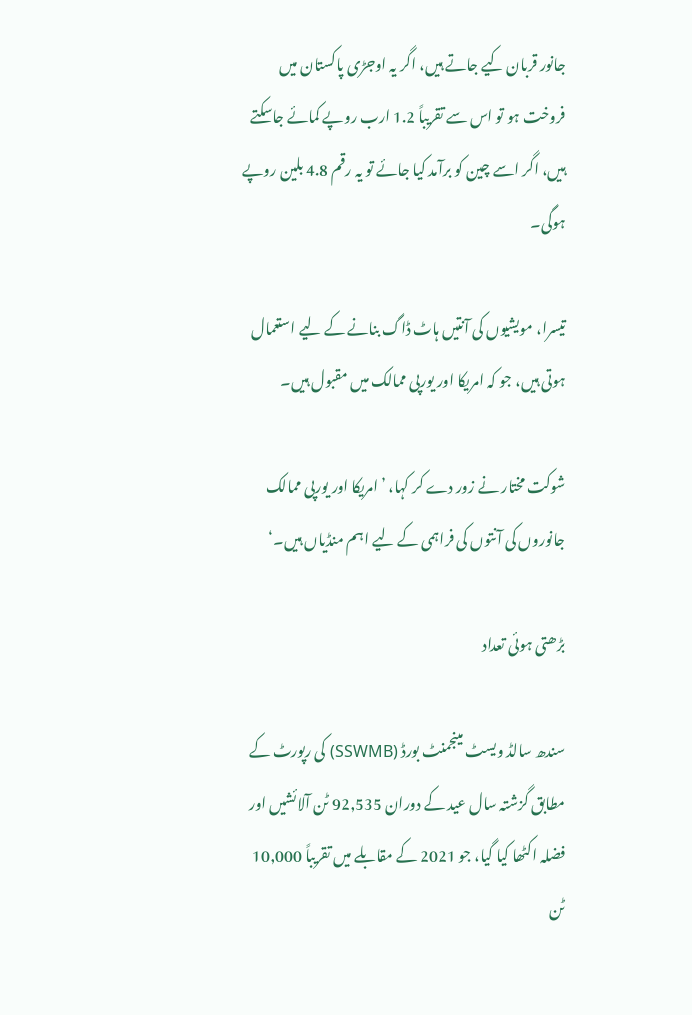جانور قربان کیے جاتے ہیں، اگر یہ اوجڑی پاکستان میں فروخت ہو تو اس سے تقریباً 1.2 ارب روپے کمائے جاسکتے ہیں، اگر اسے چین کو برآمد کیا جائے تو یہ رقم 4.8 بلین روپے ہوگی۔

تیسرا، مویشیوں کی آنتیں ہاٹ ڈاگ بنانے کے لیے استعمال ہوتی ہیں، جو کہ امریکا اور یورپی ممالک میں مقبول ہیں۔

شوکت مختار نے زور دے کر کہا، ’امریکا اور یورپی ممالک جانوروں کی آنتوں کی فراہمی کے لیے اہم منڈیاں ہیں۔‘

بڑھتی ہوئی تعداد

سندھ سالڈ ویسٹ مینجمنٹ بورڈ (SSWMB) کی رپورٹ کے مطابق گزشتہ سال عید کے دوران 92,535 ٹن آلائشیں اور فضلہ اکٹھا کیا گیا، جو 2021 کے مقابلے میں تقریباً 10,000 ٹن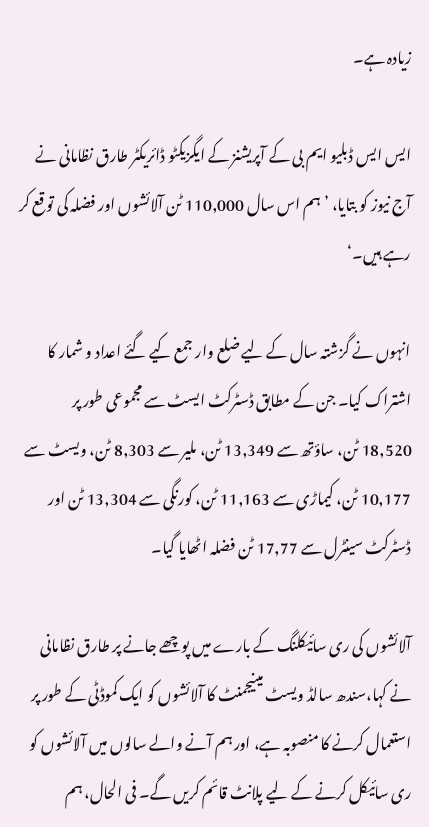زیادہ ہے۔

ایس ایس ڈبلیو ایم بی کے آپریشنز کے ایگزیکٹو ڈائریکٹر طارق نظامانی نے آج نیوز کو بتایا، ’ہم اس سال 110,000 ٹن آلائشوں اور فضلہ کی توقع کر رہے ہیں۔‘

انہوں نے گزشتہ سال کے لیے ضلع وار جمع کیے گئے اعداد و شمار کا اشتراک کیا۔ جن کے مطابق ڈسٹرکٹ ایسٹ سے مجموعی طور پر 18,520 ٹن، ساؤتھ سے 13,349 ٹن، ملیر سے 8,303 ٹن، ویسٹ سے 10,177 ٹن، کیماڑی سے 11,163 ٹن، کورنگی سے 13,304 ٹن اور ڈسٹرکٹ سینٹرل سے 17,77 ٹن فضلہ اٹھایا گیا۔

آلائشوں کی ری سائیکلنگ کے بارے میں پوچھے جانے پر طارق نظامانی نے کہا،سندھ سالڈ ویسٹ مینیجمنٹ کا آلائشوں کو ایک کموڈٹی کے طور پر استعمال کرنے کا منصوبہ ہے، اور ہم آنے والے سالوں میں آلائشوں کو ری سائیکل کرنے کے لیے پلانٹ قائم کریں گے۔ فی الحال، ہم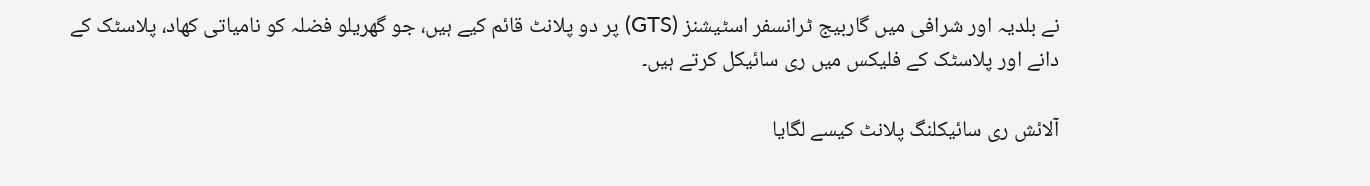نے بلدیہ اور شرافی میں گاربیج ٹرانسفر اسٹیشنز (GTS) پر دو پلانٹ قائم کیے ہیں، جو گھریلو فضلہ کو نامیاتی کھاد، پلاسٹک کے دانے اور پلاسٹک کے فلیکس میں ری سائیکل کرتے ہیں۔

آلائش ری سائیکلنگ پلانٹ کیسے لگایا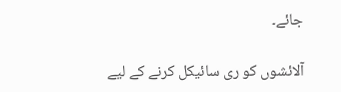جائے۔

آلائشوں کو ری سائیکل کرنے کے لیے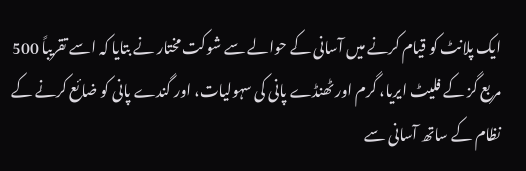ایک پلانٹ کو قیام کرنے میں آسانی کے حوالے سے شوکت مختار نے بتایا کہ اسے تقریباً 500 مربع گز کے فلیٹ ایریا، گرم اور ٹھنڈے پانی کی سہولیات، اور گندے پانی کو ضائع کرنے کے نظام کے ساتھ آسانی سے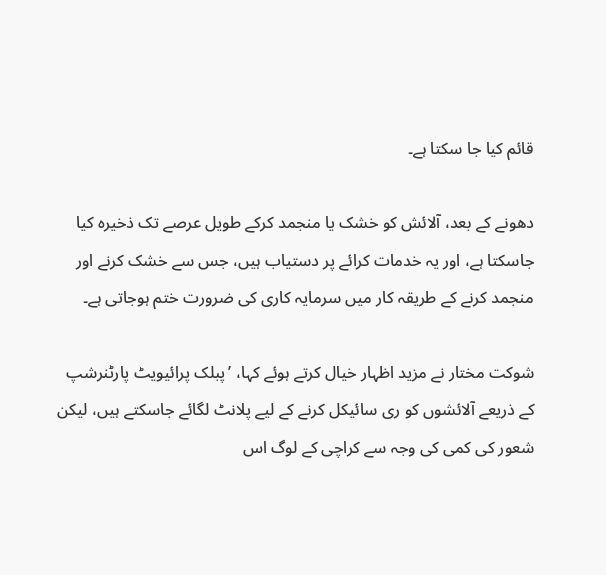قائم کیا جا سکتا ہے۔

دھونے کے بعد، آلائش کو خشک یا منجمد کرکے طویل عرصے تک ذخیرہ کیا جاسکتا ہے، اور یہ خدمات کرائے پر دستیاب ہیں، جس سے خشک کرنے اور منجمد کرنے کے طریقہ کار میں سرمایہ کاری کی ضرورت ختم ہوجاتی ہے۔

شوکت مختار نے مزید اظہار خیال کرتے ہوئے کہا، ’پبلک پرائیویٹ پارٹنرشپ کے ذریعے آلائشوں کو ری سائیکل کرنے کے لیے پلانٹ لگائے جاسکتے ہیں، لیکن شعور کی کمی کی وجہ سے کراچی کے لوگ اس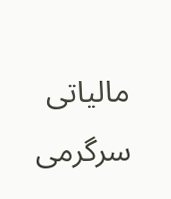مالیاتی سرگرمی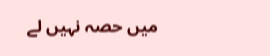میں حصہ نہیں لے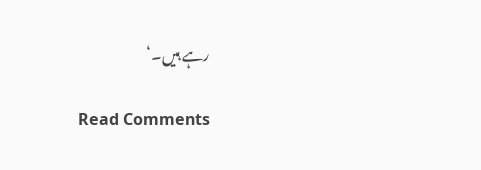رہے ہیں۔‘

Read Comments